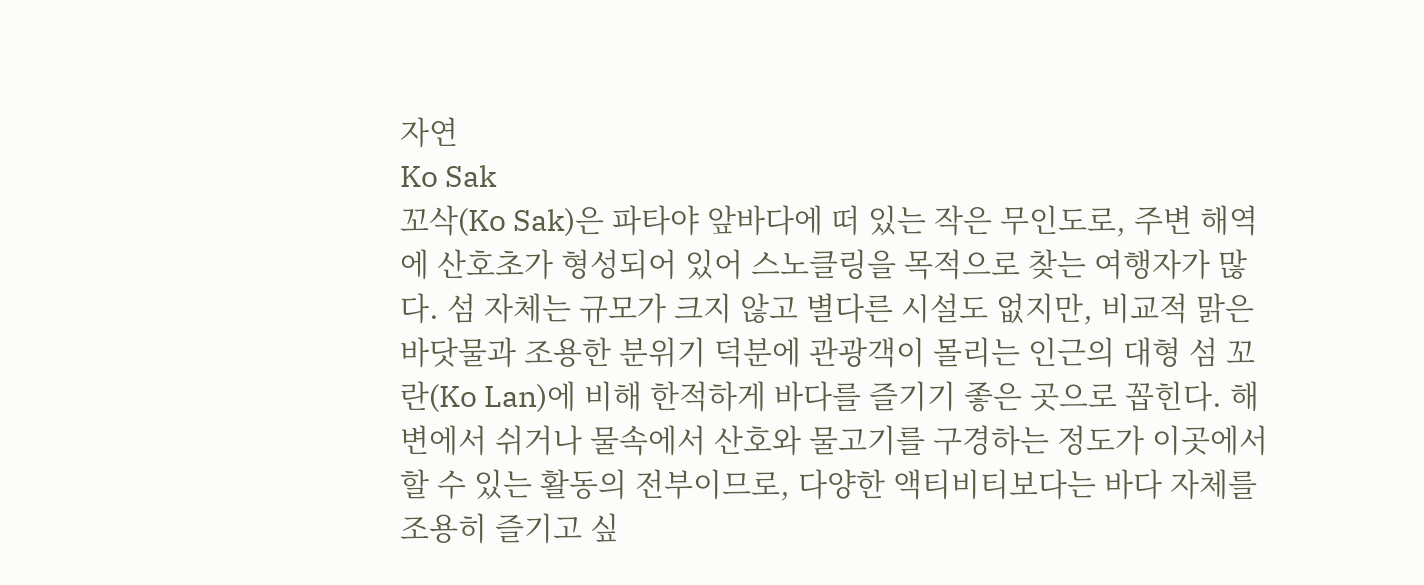자연
Ko Sak
꼬삭(Ko Sak)은 파타야 앞바다에 떠 있는 작은 무인도로, 주변 해역에 산호초가 형성되어 있어 스노클링을 목적으로 찾는 여행자가 많다. 섬 자체는 규모가 크지 않고 별다른 시설도 없지만, 비교적 맑은 바닷물과 조용한 분위기 덕분에 관광객이 몰리는 인근의 대형 섬 꼬란(Ko Lan)에 비해 한적하게 바다를 즐기기 좋은 곳으로 꼽힌다. 해변에서 쉬거나 물속에서 산호와 물고기를 구경하는 정도가 이곳에서 할 수 있는 활동의 전부이므로, 다양한 액티비티보다는 바다 자체를 조용히 즐기고 싶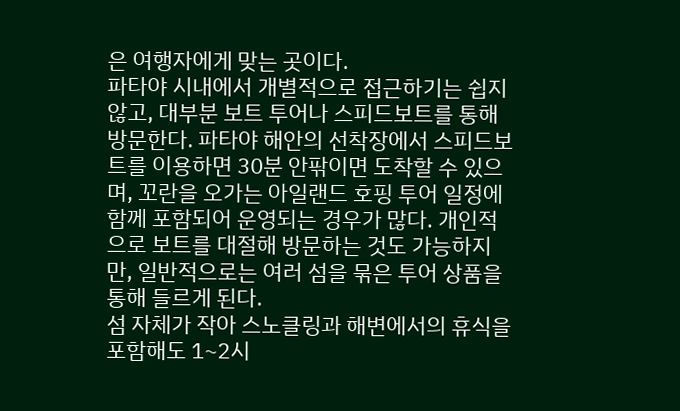은 여행자에게 맞는 곳이다.
파타야 시내에서 개별적으로 접근하기는 쉽지 않고, 대부분 보트 투어나 스피드보트를 통해 방문한다. 파타야 해안의 선착장에서 스피드보트를 이용하면 30분 안팎이면 도착할 수 있으며, 꼬란을 오가는 아일랜드 호핑 투어 일정에 함께 포함되어 운영되는 경우가 많다. 개인적으로 보트를 대절해 방문하는 것도 가능하지만, 일반적으로는 여러 섬을 묶은 투어 상품을 통해 들르게 된다.
섬 자체가 작아 스노클링과 해변에서의 휴식을 포함해도 1~2시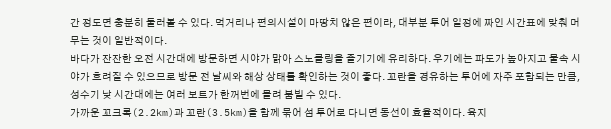간 정도면 충분히 둘러볼 수 있다. 먹거리나 편의시설이 마땅치 않은 편이라, 대부분 투어 일정에 짜인 시간표에 맞춰 머무는 것이 일반적이다.
바다가 잔잔한 오전 시간대에 방문하면 시야가 맑아 스노클링을 즐기기에 유리하다. 우기에는 파도가 높아지고 물속 시야가 흐려질 수 있으므로 방문 전 날씨와 해상 상태를 확인하는 것이 좋다. 꼬란을 경유하는 투어에 자주 포함되는 만큼, 성수기 낮 시간대에는 여러 보트가 한꺼번에 몰려 붐빌 수 있다.
가까운 꼬크록(2.2km)과 꼬란(3.5km)을 함께 묶어 섬 투어로 다니면 동선이 효율적이다. 육지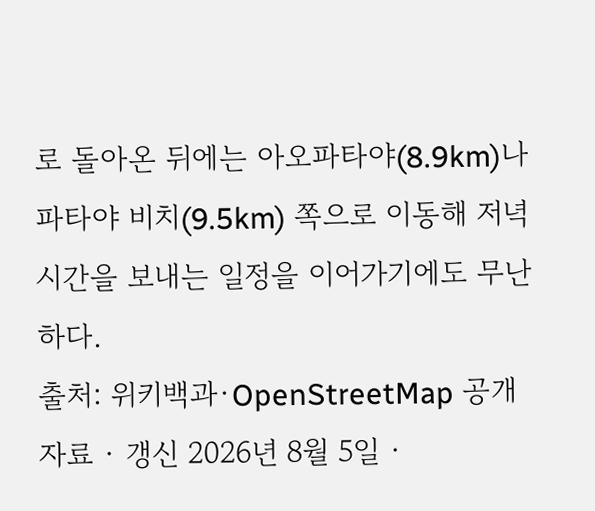로 돌아온 뒤에는 아오파타야(8.9km)나 파타야 비치(9.5km) 쪽으로 이동해 저녁 시간을 보내는 일정을 이어가기에도 무난하다.
출처: 위키백과·OpenStreetMap 공개 자료 · 갱신 2026년 8월 5일 ·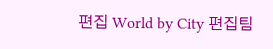편집 World by City 편집팀